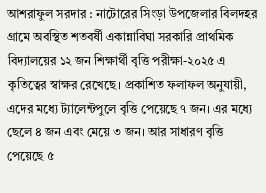আশরাফুল সরদার : নাটোরের সিংড়া উপজেলার বিলদহর গ্রামে অবস্থিত শতবর্ষী একান্নাবিঘা সরকারি প্রাথমিক বিদ্যালয়ের ১২ জন শিক্ষার্থী বৃত্তি পরীক্ষা-২০২৫ এ কৃতিত্বের স্বাক্ষর রেখেছে। প্রকাশিত ফলাফল অনুযায়ী, এদের মধ্যে ট্যালেন্টপুলে বৃত্তি পেয়েছে ৭ জন। এর মধ্যে ছেলে ৪ জন এবং মেয়ে ৩ জন। আর সাধারণ বৃত্তি পেয়েছে ৫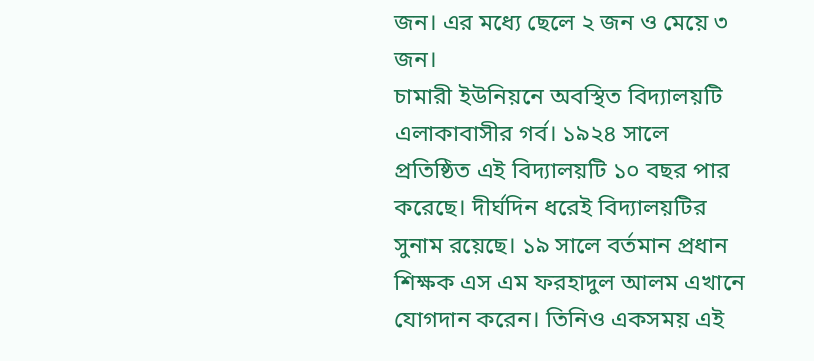জন। এর মধ্যে ছেলে ২ জন ও মেয়ে ৩ জন।
চামারী ইউনিয়নে অবস্থিত বিদ্যালয়টি এলাকাবাসীর গর্ব। ১৯২৪ সালে প্রতিষ্ঠিত এই বিদ্যালয়টি ১০ বছর পার করেছে। দীর্ঘদিন ধরেই বিদ্যালয়টির সুনাম রয়েছে। ১৯ সালে বর্তমান প্রধান শিক্ষক এস এম ফরহাদুল আলম এখানে যোগদান করেন। তিনিও একসময় এই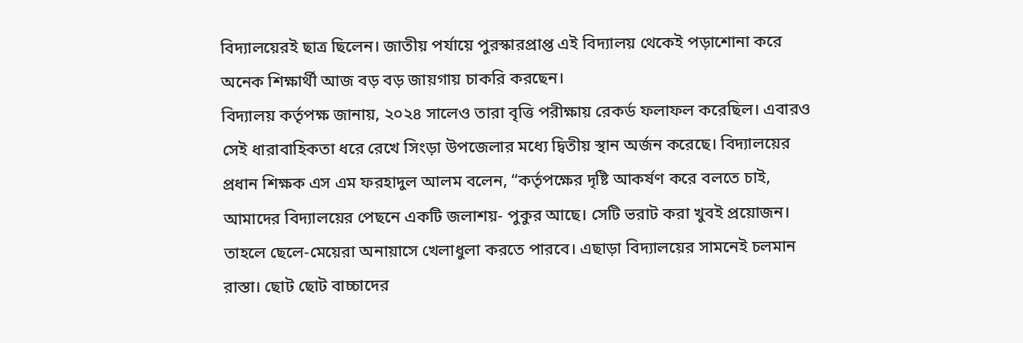বিদ্যালয়েরই ছাত্র ছিলেন। জাতীয় পর্যায়ে পুরস্কারপ্রাপ্ত এই বিদ্যালয় থেকেই পড়াশোনা করে অনেক শিক্ষার্থী আজ বড় বড় জায়গায় চাকরি করছেন।
বিদ্যালয় কর্তৃপক্ষ জানায়, ২০২৪ সালেও তারা বৃত্তি পরীক্ষায় রেকর্ড ফলাফল করেছিল। এবারও সেই ধারাবাহিকতা ধরে রেখে সিংড়া উপজেলার মধ্যে দ্বিতীয় স্থান অর্জন করেছে। বিদ্যালয়ের প্রধান শিক্ষক এস এম ফরহাদুল আলম বলেন, “কর্তৃপক্ষের দৃষ্টি আকর্ষণ করে বলতে চাই, আমাদের বিদ্যালয়ের পেছনে একটি জলাশয়- পুকুর আছে। সেটি ভরাট করা খুবই প্রয়োজন। তাহলে ছেলে-মেয়েরা অনায়াসে খেলাধুলা করতে পারবে। এছাড়া বিদ্যালয়ের সামনেই চলমান রাস্তা। ছোট ছোট বাচ্চাদের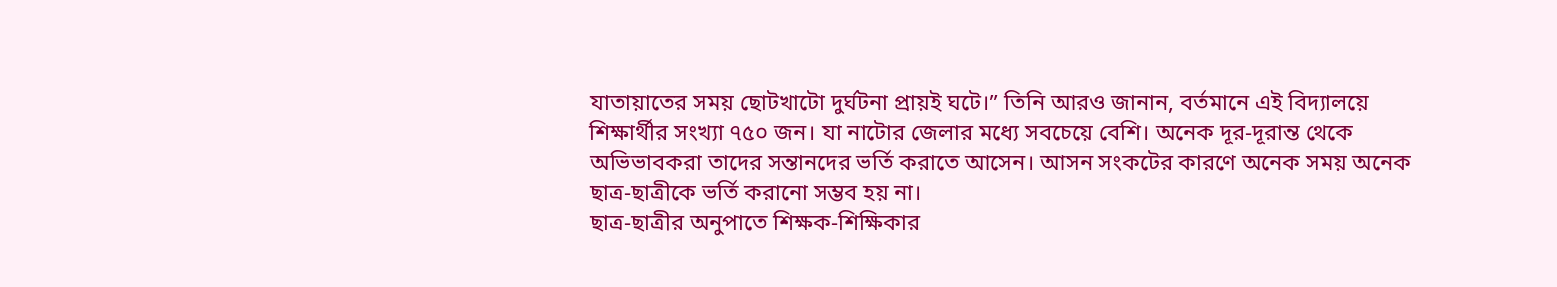যাতায়াতের সময় ছোটখাটো দুর্ঘটনা প্রায়ই ঘটে।” তিনি আরও জানান, বর্তমানে এই বিদ্যালয়ে শিক্ষার্থীর সংখ্যা ৭৫০ জন। যা নাটোর জেলার মধ্যে সবচেয়ে বেশি। অনেক দূর-দূরান্ত থেকে অভিভাবকরা তাদের সন্তানদের ভর্তি করাতে আসেন। আসন সংকটের কারণে অনেক সময় অনেক ছাত্র-ছাত্রীকে ভর্তি করানো সম্ভব হয় না।
ছাত্র-ছাত্রীর অনুপাতে শিক্ষক-শিক্ষিকার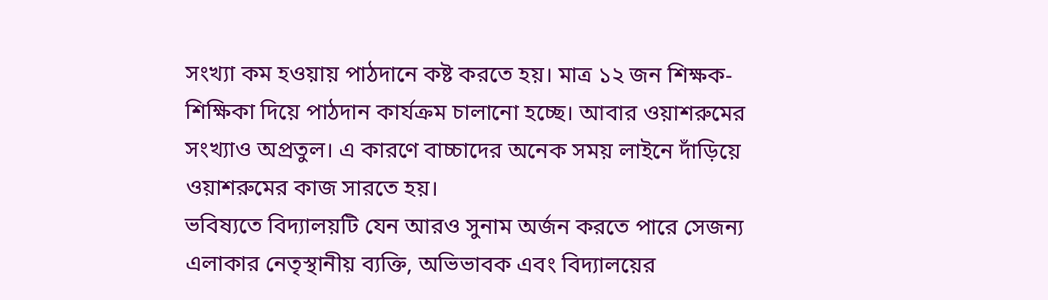সংখ্যা কম হওয়ায় পাঠদানে কষ্ট করতে হয়। মাত্র ১২ জন শিক্ষক-শিক্ষিকা দিয়ে পাঠদান কার্যক্রম চালানো হচ্ছে। আবার ওয়াশরুমের সংখ্যাও অপ্রতুল। এ কারণে বাচ্চাদের অনেক সময় লাইনে দাঁড়িয়ে ওয়াশরুমের কাজ সারতে হয়।
ভবিষ্যতে বিদ্যালয়টি যেন আরও সুনাম অর্জন করতে পারে সেজন্য এলাকার নেতৃস্থানীয় ব্যক্তি, অভিভাবক এবং বিদ্যালয়ের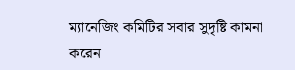ম্যানেজিং কমিটির সবার সুদৃষ্টি কামনা করেন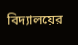বিদ্যালয়ের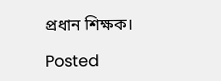প্রধান শিক্ষক।

Posted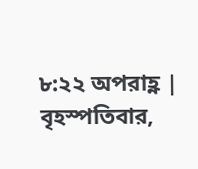৮:২২ অপরাহ্ণ | বৃহস্পতিবার,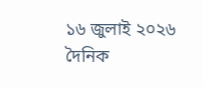১৬ জুলাই ২০২৬
দৈনিক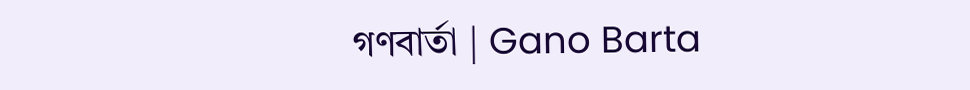গণবার্তা | Gano Barta